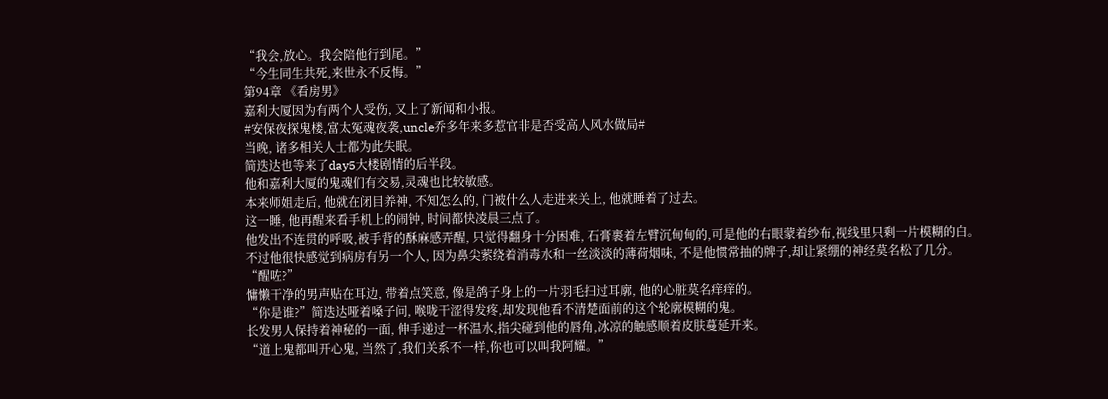“我会,放心。我会陪他行到尾。”
“今生同生共死,来世永不反悔。”
第94章 《看房男》
嘉利大厦因为有两个人受伤, 又上了新闻和小报。
#安保夜探鬼楼,富太冤魂夜袭,uncle乔多年来多惹官非是否受高人风水做局#
当晚, 诸多相关人士都为此失眠。
简迭达也等来了day5大楼剧情的后半段。
他和嘉利大厦的鬼魂们有交易,灵魂也比较敏感。
本来师姐走后, 他就在闭目养神, 不知怎么的, 门被什么人走进来关上, 他就睡着了过去。
这一睡, 他再醒来看手机上的闹钟, 时间都快凌晨三点了。
他发出不连贯的呼吸,被手背的酥麻感弄醒, 只觉得翻身十分困难, 石膏裹着左臂沉甸甸的,可是他的右眼蒙着纱布,视线里只剩一片模糊的白。
不过他很快感觉到病房有另一个人, 因为鼻尖萦绕着消毒水和一丝淡淡的薄荷烟味, 不是他惯常抽的牌子,却让紧绷的神经莫名松了几分。
“醒咗?”
慵懒干净的男声贴在耳边, 带着点笑意, 像是鸽子身上的一片羽毛扫过耳廓, 他的心脏莫名痒痒的。
“你是谁?”简迭达哑着嗓子问, 喉咙干涩得发疼,却发现他看不清楚面前的这个轮廓模糊的鬼。
长发男人保持着神秘的一面, 伸手递过一杯温水,指尖碰到他的唇角,冰凉的触感顺着皮肤蔓延开来。
“道上鬼都叫开心鬼, 当然了,我们关系不一样,你也可以叫我阿耀。”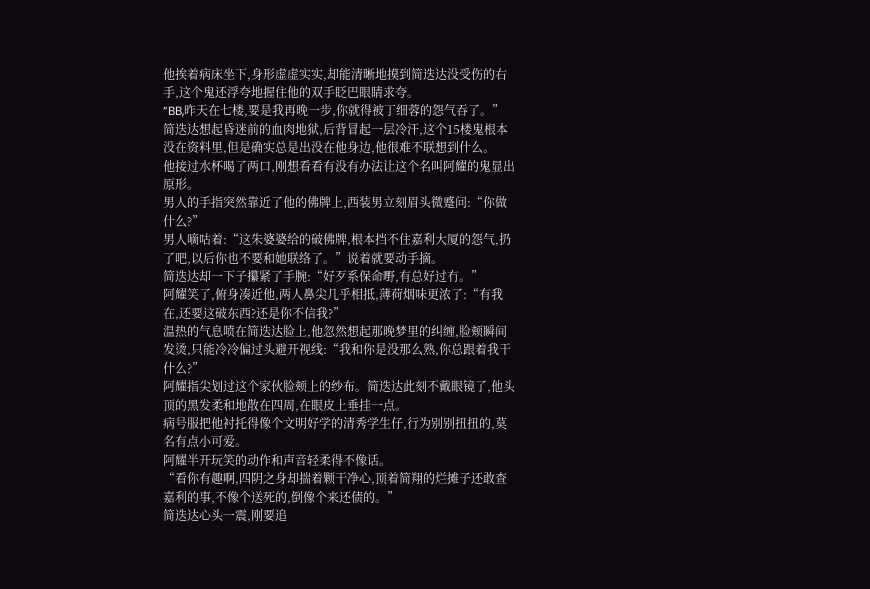他挨着病床坐下,身形虚虚实实,却能清晰地摸到简迭达没受伤的右手,这个鬼还浮夸地握住他的双手眨巴眼睛求夸。
“BB,昨天在七楼,要是我再晚一步,你就得被丁细蓉的怨气吞了。”
简迭达想起昏迷前的血肉地狱,后背冒起一层冷汗,这个15楼鬼根本没在资料里,但是确实总是出没在他身边,他很难不联想到什么。
他接过水杯喝了两口,刚想看看有没有办法让这个名叫阿耀的鬼显出原形。
男人的手指突然靠近了他的佛牌上,西装男立刻眉头微蹙问:“你做什么?”
男人嘀咕着:“这朱婆婆给的破佛牌,根本挡不住嘉利大厦的怨气,扔了吧,以后你也不要和她联络了。”说着就要动手摘。
简迭达却一下子攥紧了手腕:“好歹系保命嘢,有总好过冇。”
阿耀笑了,俯身凑近他,两人鼻尖几乎相抵,薄荷烟味更浓了:“有我在,还要这破东西?还是你不信我?”
温热的气息喷在简迭达脸上,他忽然想起那晚梦里的纠缠,脸颊瞬间发烫,只能冷冷偏过头避开视线:“我和你是没那么熟,你总跟着我干什么?”
阿耀指尖划过这个家伙脸颊上的纱布。简迭达此刻不戴眼镜了,他头顶的黑发柔和地散在四周,在眼皮上垂挂一点。
病号服把他衬托得像个文明好学的清秀学生仔,行为别别扭扭的,莫名有点小可爱。
阿耀半开玩笑的动作和声音轻柔得不像话。
“看你有趣啊,四阴之身却揣着颗干净心,顶着简翔的烂摊子还敢查嘉利的事,不像个送死的,倒像个来还债的。”
简迭达心头一震,刚要追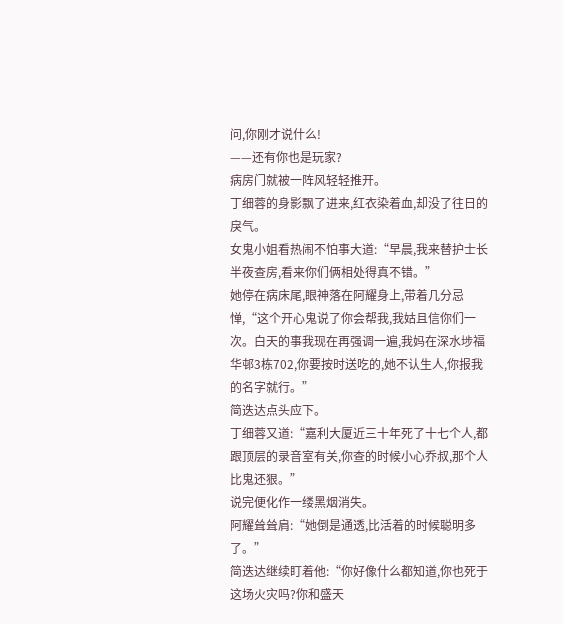问,你刚才说什么!
——还有你也是玩家?
病房门就被一阵风轻轻推开。
丁细蓉的身影飘了进来,红衣染着血,却没了往日的戾气。
女鬼小姐看热闹不怕事大道:“早晨,我来替护士长半夜查房,看来你们俩相处得真不错。”
她停在病床尾,眼神落在阿耀身上,带着几分忌惮,“这个开心鬼说了你会帮我,我姑且信你们一次。白天的事我现在再强调一遍,我妈在深水埗福华邨3栋702,你要按时送吃的,她不认生人,你报我的名字就行。”
简迭达点头应下。
丁细蓉又道:“嘉利大厦近三十年死了十七个人,都跟顶层的录音室有关,你查的时候小心乔叔,那个人比鬼还狠。”
说完便化作一缕黑烟消失。
阿耀耸耸肩:“她倒是通透,比活着的时候聪明多了。”
简迭达继续盯着他:“你好像什么都知道,你也死于这场火灾吗?你和盛天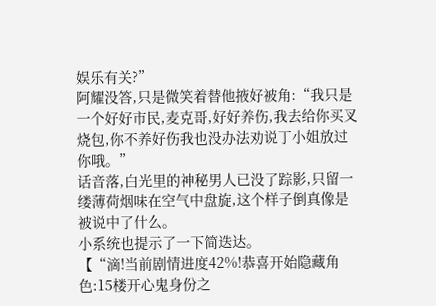娱乐有关?”
阿耀没答,只是微笑着替他掖好被角:“我只是一个好好市民,麦克哥,好好养伤,我去给你买叉烧包,你不养好伤我也没办法劝说丁小姐放过你哦。”
话音落,白光里的神秘男人已没了踪影,只留一缕薄荷烟味在空气中盘旋,这个样子倒真像是被说中了什么。
小系统也提示了一下简迭达。
【“滴!当前剧情进度42%!恭喜开始隐藏角色:15楼开心鬼身份之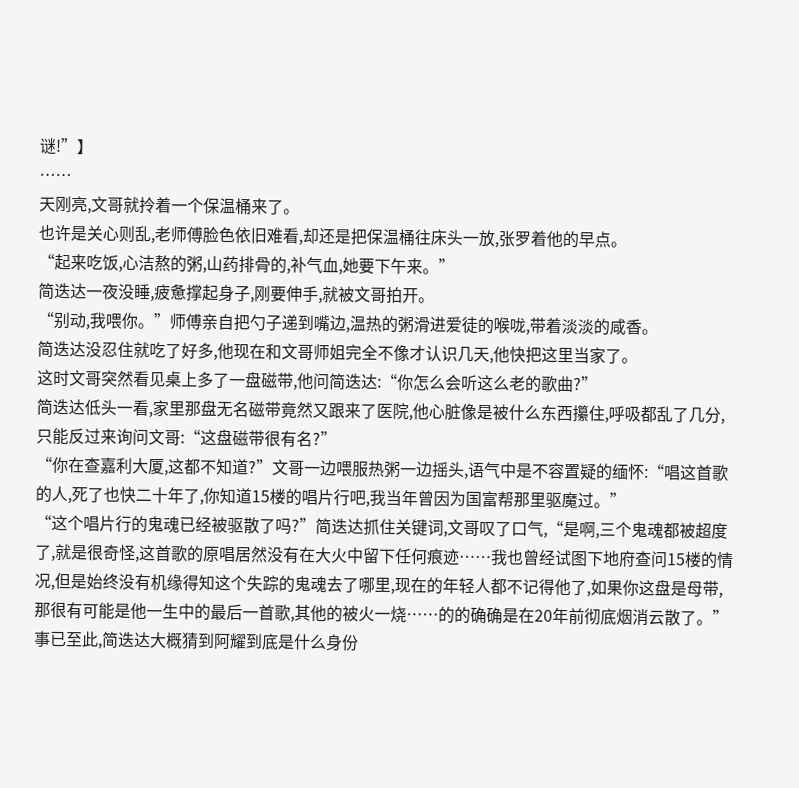谜!”】
……
天刚亮,文哥就拎着一个保温桶来了。
也许是关心则乱,老师傅脸色依旧难看,却还是把保温桶往床头一放,张罗着他的早点。
“起来吃饭,心洁熬的粥,山药排骨的,补气血,她要下午来。”
简迭达一夜没睡,疲惫撑起身子,刚要伸手,就被文哥拍开。
“别动,我喂你。”师傅亲自把勺子递到嘴边,温热的粥滑进爱徒的喉咙,带着淡淡的咸香。
简迭达没忍住就吃了好多,他现在和文哥师姐完全不像才认识几天,他快把这里当家了。
这时文哥突然看见桌上多了一盘磁带,他问简迭达:“你怎么会听这么老的歌曲?”
简迭达低头一看,家里那盘无名磁带竟然又跟来了医院,他心脏像是被什么东西攥住,呼吸都乱了几分,只能反过来询问文哥:“这盘磁带很有名?”
“你在查嘉利大厦,这都不知道?”文哥一边喂服热粥一边摇头,语气中是不容置疑的缅怀:“唱这首歌的人,死了也快二十年了,你知道15楼的唱片行吧,我当年曾因为国富帮那里驱魔过。”
“这个唱片行的鬼魂已经被驱散了吗?”简迭达抓住关键词,文哥叹了口气,“是啊,三个鬼魂都被超度了,就是很奇怪,这首歌的原唱居然没有在大火中留下任何痕迹……我也曾经试图下地府查问15楼的情况,但是始终没有机缘得知这个失踪的鬼魂去了哪里,现在的年轻人都不记得他了,如果你这盘是母带,那很有可能是他一生中的最后一首歌,其他的被火一烧……的的确确是在20年前彻底烟消云散了。”
事已至此,简迭达大概猜到阿耀到底是什么身份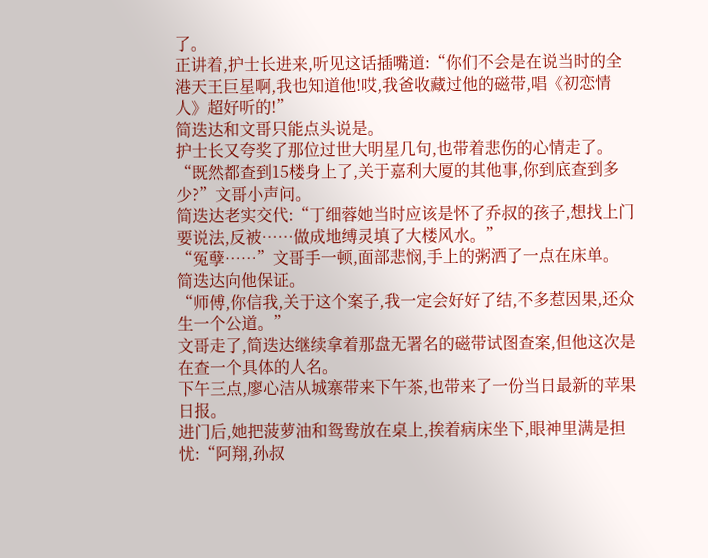了。
正讲着,护士长进来,听见这话插嘴道:“你们不会是在说当时的全港天王巨星啊,我也知道他!哎,我爸收藏过他的磁带,唱《初恋情人》超好听的!”
简迭达和文哥只能点头说是。
护士长又夸奖了那位过世大明星几句,也带着悲伤的心情走了。
“既然都查到15楼身上了,关于嘉利大厦的其他事,你到底查到多少?”文哥小声问。
简迭达老实交代:“丁细蓉她当时应该是怀了乔叔的孩子,想找上门要说法,反被……做成地缚灵填了大楼风水。”
“冤孽……”文哥手一顿,面部悲悯,手上的粥洒了一点在床单。
简迭达向他保证。
“师傅,你信我,关于这个案子,我一定会好好了结,不多惹因果,还众生一个公道。”
文哥走了,简迭达继续拿着那盘无署名的磁带试图查案,但他这次是在查一个具体的人名。
下午三点,廖心洁从城寨带来下午茶,也带来了一份当日最新的苹果日报。
进门后,她把菠萝油和鸳鸯放在桌上,挨着病床坐下,眼神里满是担忧:“阿翔,孙叔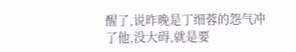醒了,说昨晚是丁细蓉的怨气冲了他,没大碍,就是要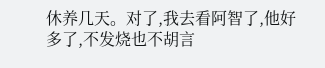休养几天。对了,我去看阿智了,他好多了,不发烧也不胡言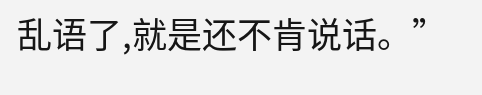乱语了,就是还不肯说话。”